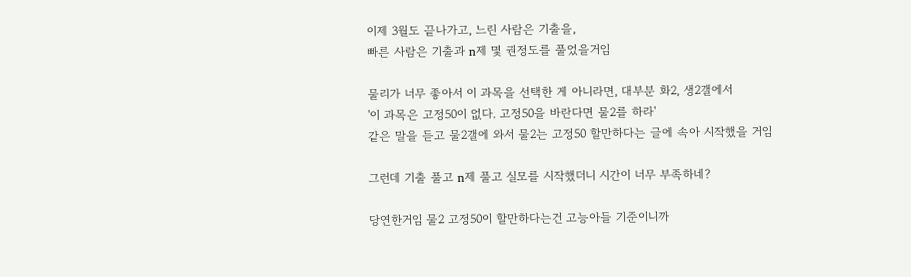이제 3월도 끝나가고, 느린 사람은 기출을,
빠른 사람은 기출과 n제 몇 권정도를 풀었을거임

물리가 너무 좋아서 이 과목을 선택한 게 아니라면, 대부분 화2, 생2갤에서
'이 과목은 고정50이 없다. 고정50을 바란다면 물2를 하라'
같은 말을 듣고 물2갤에 와서 물2는 고정50 할만하다는 글에 속아 시작했을 거임

그런데 기출 풀고 n제 풀고 실모를 시작했더니 시간이 너무 부족하네?

당연한거임 물2 고정50이 할만하다는건 고능아들 기준이니까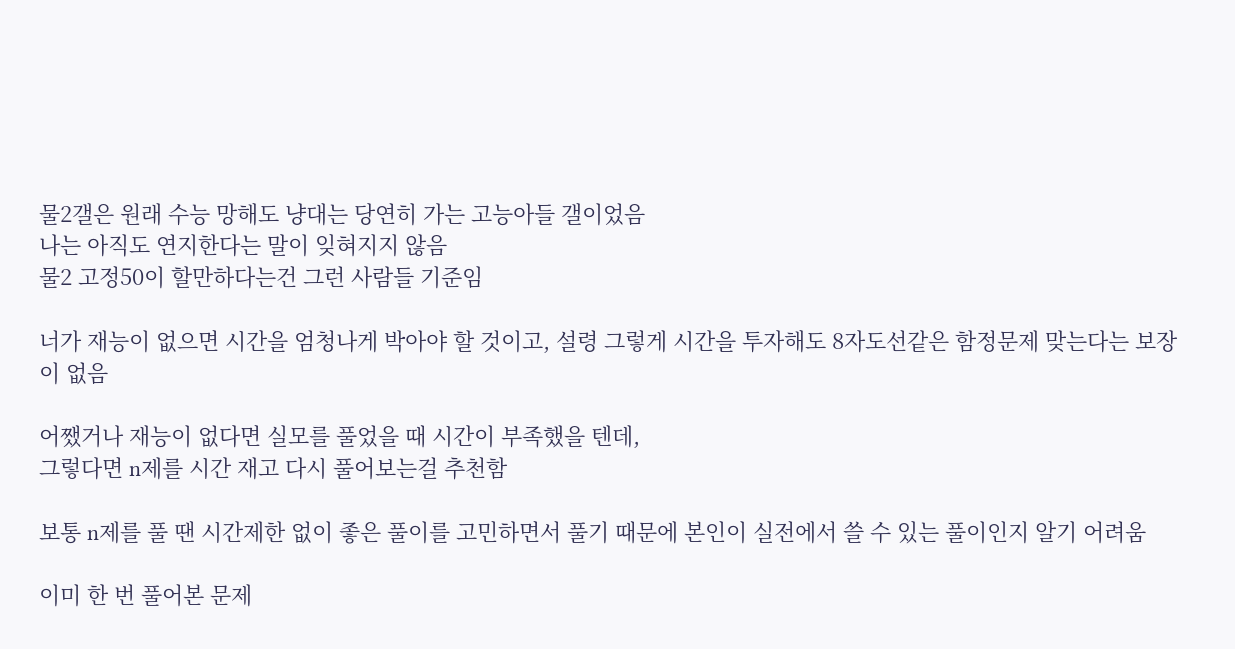물2갤은 원래 수능 망해도 냥대는 당연히 가는 고능아들 갤이었음
나는 아직도 연지한다는 말이 잊혀지지 않음
물2 고정50이 할만하다는건 그런 사람들 기준임

너가 재능이 없으면 시간을 엄청나게 박아야 할 것이고, 설령 그렇게 시간을 투자해도 8자도선같은 함정문제 맞는다는 보장이 없음

어쨌거나 재능이 없다면 실모를 풀었을 때 시간이 부족했을 텐데,
그렇다면 n제를 시간 재고 다시 풀어보는걸 추천함

보통 n제를 풀 땐 시간제한 없이 좋은 풀이를 고민하면서 풀기 때문에 본인이 실전에서 쓸 수 있는 풀이인지 알기 어려움

이미 한 번 풀어본 문제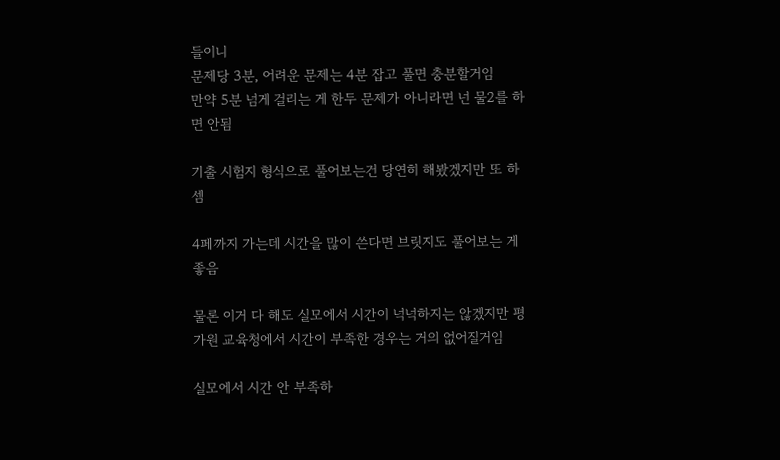들이니
문제당 3분, 어려운 문제는 4분 잡고 풀면 충분할거임
만약 5분 넘게 걸리는 게 한두 문제가 아니라면 넌 물2를 하면 안됨

기출 시험지 형식으로 풀어보는건 당연히 해봤겠지만 또 하셈

4페까지 가는데 시간을 많이 쓴다면 브릿지도 풀어보는 게 좋음

물론 이거 다 해도 실모에서 시간이 넉넉하지는 않겠지만 평가원 교육청에서 시간이 부족한 경우는 거의 없어질거임

실모에서 시간 안 부족하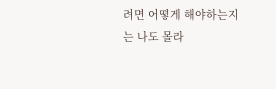려면 어떻게 해야하는지는 나도 몰라